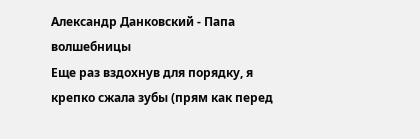Александр Данковский - Папа волшебницы
Еще раз вздохнув для порядку, я крепко сжала зубы (прям как перед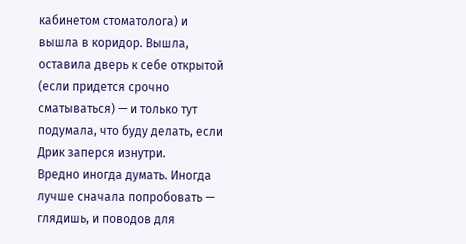кабинетом стоматолога) и вышла в коридор. Вышла, оставила дверь к себе открытой (если придется срочно сматываться) — и только тут подумала, что буду делать, если Дрик заперся изнутри.
Вредно иногда думать. Иногда лучше сначала попробовать — глядишь, и поводов для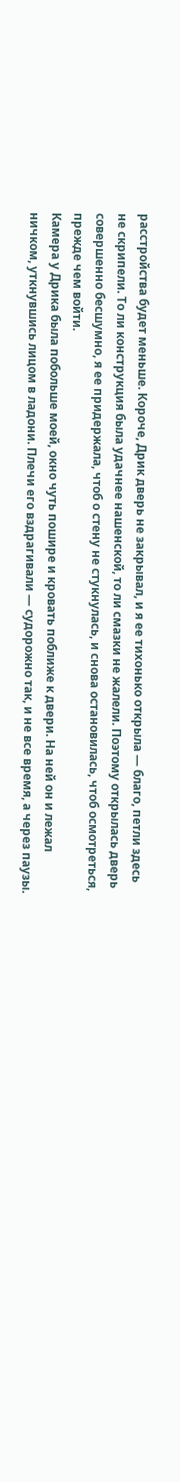расстройства будет меньше. Короче, Дрик дверь не закрывал, и я ее тихонько открыла — благо, петли здесь не скрипели. То ли конструкция была удачнее нашенской, то ли смазки не жалели. Поэтому открылась дверь совершенно бесшумно, я ее придержала, чтоб о стену не стукнулась, и снова остановилась, чтоб осмотреться, прежде чем войти.
Камера у Дрика была побольше моей, окно чуть пошире и кровать поближе к двери. На ней он и лежал ничком, уткнувшись лицом в ладони. Плечи его вздрагивали — судорожно так, и не все время, а через паузы.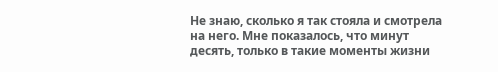Не знаю, сколько я так стояла и смотрела на него. Мне показалось, что минут десять, только в такие моменты жизни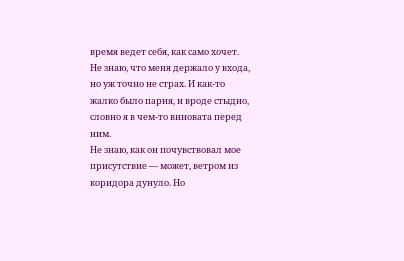время ведет себя, как само хочет. Не знаю, что меня держало у входа, но уж точно не страх. И как-то жалко было парня, и вроде стыдно, словно я в чем-то виновата перед ним.
Не знаю, как он почувствовал мое присутствие — может, ветром из коридора дунуло. Но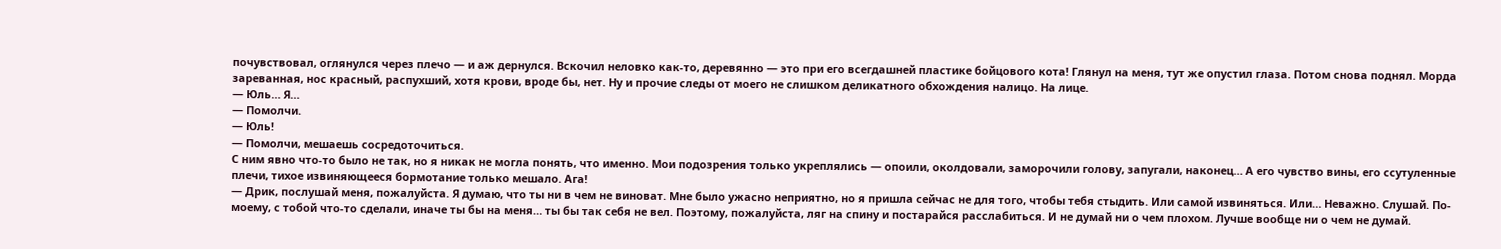почувствовал, оглянулся через плечо — и аж дернулся. Вскочил неловко как-то, деревянно — это при его всегдашней пластике бойцового кота! Глянул на меня, тут же опустил глаза. Потом снова поднял. Морда зареванная, нос красный, распухший, хотя крови, вроде бы, нет. Ну и прочие следы от моего не слишком деликатного обхождения налицо. На лице.
— Юль… Я…
— Помолчи.
— Юль!
— Помолчи, мешаешь сосредоточиться.
С ним явно что-то было не так, но я никак не могла понять, что именно. Мои подозрения только укреплялись — опоили, околдовали, заморочили голову, запугали, наконец… А его чувство вины, его ссутуленные плечи, тихое извиняющееся бормотание только мешало. Ага!
— Дрик, послушай меня, пожалуйста. Я думаю, что ты ни в чем не виноват. Мне было ужасно неприятно, но я пришла сейчас не для того, чтобы тебя стыдить. Или самой извиняться. Или… Неважно. Слушай. По-моему, с тобой что-то сделали, иначе ты бы на меня… ты бы так себя не вел. Поэтому, пожалуйста, ляг на спину и постарайся расслабиться. И не думай ни о чем плохом. Лучше вообще ни о чем не думай.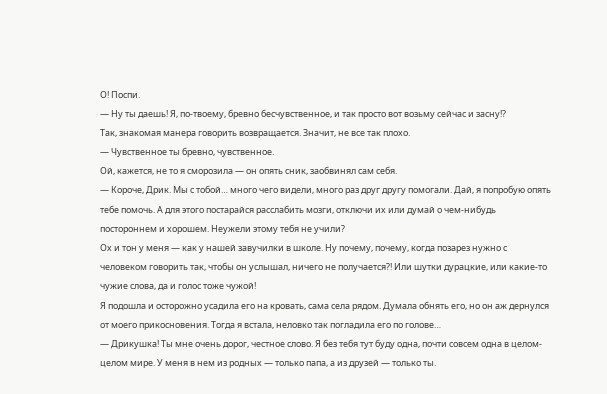О! Поспи.
— Ну ты даешь! Я, по-твоему, бревно бесчувственное, и так просто вот возьму сейчас и засну!?
Так, знакомая манера говорить возвращается. Значит, не все так плохо.
— Чувственное ты бревно, чувственное.
Ой, кажется, не то я сморозила — он опять сник, заобвинял сам себя.
— Короче, Дрик. Мы с тобой… много чего видели, много раз друг другу помогали. Дай, я попробую опять тебе помочь. А для этого постарайся расслабить мозги, отключи их или думай о чем-нибудь постороннем и хорошем. Неужели этому тебя не учили?
Ох и тон у меня — как у нашей завучилки в школе. Ну почему, почему, когда позарез нужно с человеком говорить так, чтобы он услышал, ничего не получается?! Или шутки дурацкие, или какие-то чужие слова, да и голос тоже чужой!
Я подошла и осторожно усадила его на кровать, сама села рядом. Думала обнять его, но он аж дернулся от моего прикосновения. Тогда я встала, неловко так погладила его по голове…
— Дрикушка! Ты мне очень дорог, честное слово. Я без тебя тут буду одна, почти совсем одна в целом-целом мире. У меня в нем из родных — только папа, а из друзей — только ты.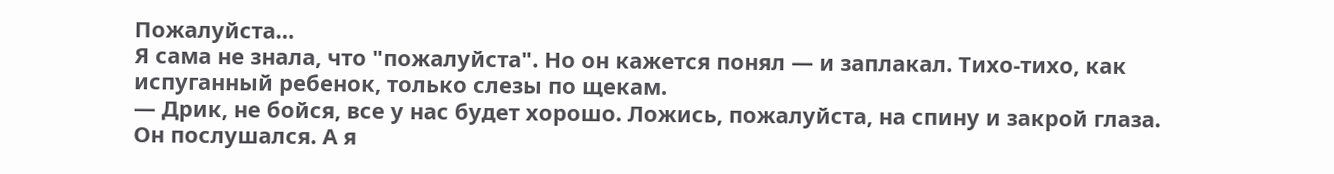Пожалуйста…
Я сама не знала, что "пожалуйста". Но он кажется понял — и заплакал. Тихо-тихо, как испуганный ребенок, только слезы по щекам.
— Дрик, не бойся, все у нас будет хорошо. Ложись, пожалуйста, на спину и закрой глаза.
Он послушался. А я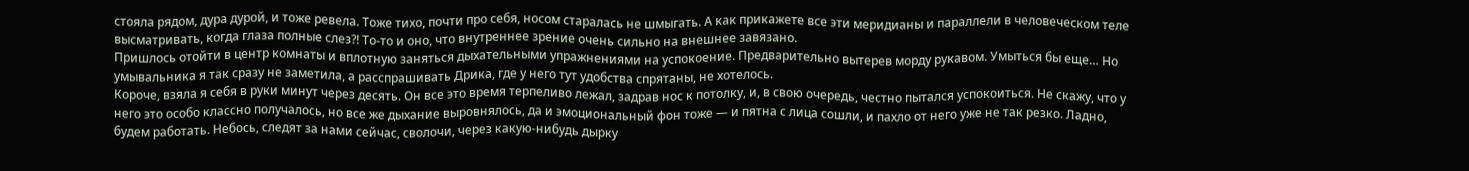стояла рядом, дура дурой, и тоже ревела. Тоже тихо, почти про себя, носом старалась не шмыгать. А как прикажете все эти меридианы и параллели в человеческом теле высматривать, когда глаза полные слез?! То-то и оно, что внутреннее зрение очень сильно на внешнее завязано.
Пришлось отойти в центр комнаты и вплотную заняться дыхательными упражнениями на успокоение. Предварительно вытерев морду рукавом. Умыться бы еще… Но умывальника я так сразу не заметила, а расспрашивать Дрика, где у него тут удобства спрятаны, не хотелось.
Короче, взяла я себя в руки минут через десять. Он все это время терпеливо лежал, задрав нос к потолку, и, в свою очередь, честно пытался успокоиться. Не скажу, что у него это особо классно получалось, но все же дыхание выровнялось, да и эмоциональный фон тоже — и пятна с лица сошли, и пахло от него уже не так резко. Ладно, будем работать. Небось, следят за нами сейчас, сволочи, через какую-нибудь дырку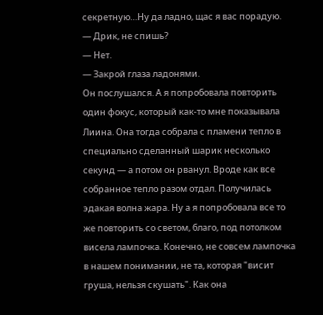секретную…Ну да ладно, щас я вас порадую.
— Дрик, не спишь?
— Нет.
— Закрой глаза ладонями.
Он послушался. А я попробовала повторить один фокус, который как-то мне показывала Лиина. Она тогда собрала с пламени тепло в специально сделанный шарик несколько секунд — а потом он рванул. Вроде как все собранное тепло разом отдал. Получилась эдакая волна жара. Ну а я попробовала все то же повторить со светом, благо, под потолком висела лампочка. Конечно, не совсем лампочка в нашем понимании, не та, которая "висит груша, нельзя скушать". Как она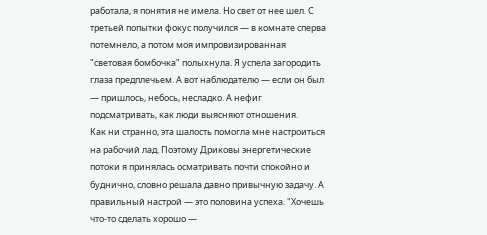работала, я понятия не имела. Но свет от нее шел. С третьей попытки фокус получился — в комнате сперва потемнело, а потом моя импровизированная "световая бомбочка" полыхнула. Я успела загородить глаза предплечьем. А вот наблюдателю — если он был — пришлось, небось, несладко. А нефиг подсматривать, как люди выясняют отношения.
Как ни странно, эта шалость помогла мне настроиться на рабочий лад. Поэтому Дриковы энергетические потоки я принялась осматривать почти спокойно и буднично, словно решала давно привычную задачу. А правильный настрой — это половина успеха. "Хочешь что-то сделать хорошо —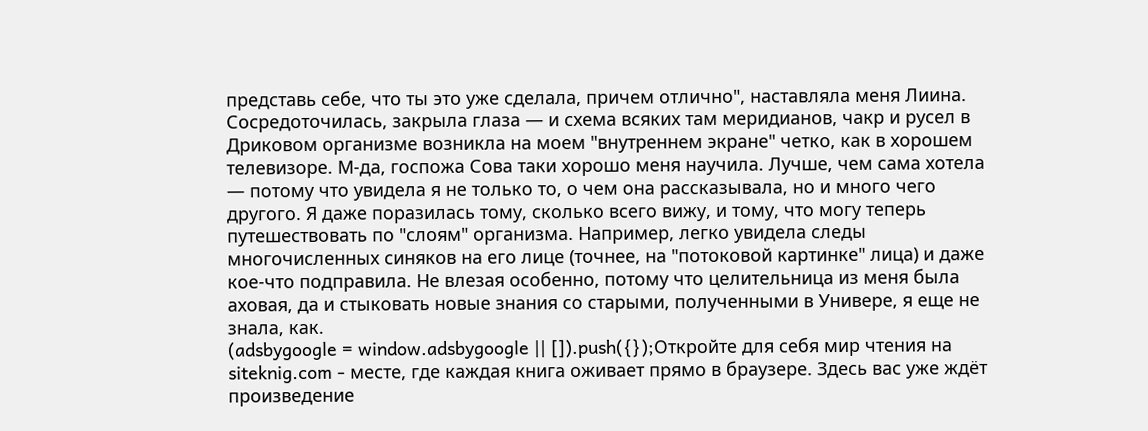представь себе, что ты это уже сделала, причем отлично", наставляла меня Лиина.
Сосредоточилась, закрыла глаза — и схема всяких там меридианов, чакр и русел в Дриковом организме возникла на моем "внутреннем экране" четко, как в хорошем телевизоре. М-да, госпожа Сова таки хорошо меня научила. Лучше, чем сама хотела — потому что увидела я не только то, о чем она рассказывала, но и много чего другого. Я даже поразилась тому, сколько всего вижу, и тому, что могу теперь путешествовать по "слоям" организма. Например, легко увидела следы многочисленных синяков на его лице (точнее, на "потоковой картинке" лица) и даже кое-что подправила. Не влезая особенно, потому что целительница из меня была аховая, да и стыковать новые знания со старыми, полученными в Универе, я еще не знала, как.
(adsbygoogle = window.adsbygoogle || []).push({});Откройте для себя мир чтения на siteknig.com - месте, где каждая книга оживает прямо в браузере. Здесь вас уже ждёт произведение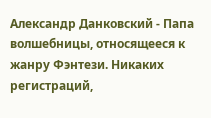Александр Данковский - Папа волшебницы, относящееся к жанру Фэнтези. Никаких регистраций,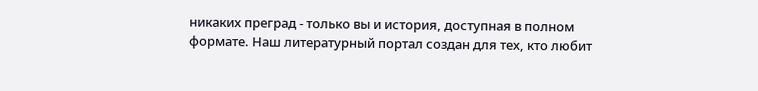никаких преград - только вы и история, доступная в полном формате. Наш литературный портал создан для тех, кто любит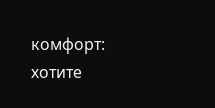комфорт: хотите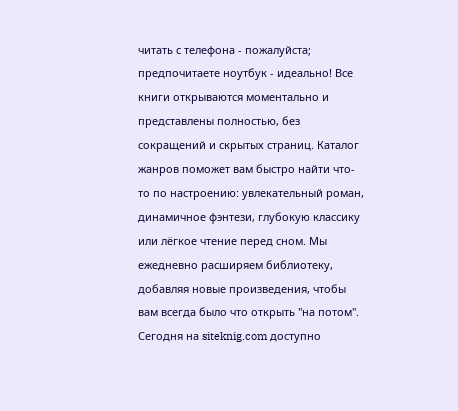читать с телефона - пожалуйста; предпочитаете ноутбук - идеально! Все книги открываются моментально и представлены полностью, без сокращений и скрытых страниц. Каталог жанров поможет вам быстро найти что-то по настроению: увлекательный роман, динамичное фэнтези, глубокую классику или лёгкое чтение перед сном. Мы ежедневно расширяем библиотеку, добавляя новые произведения, чтобы вам всегда было что открыть "на потом". Сегодня на siteknig.com доступно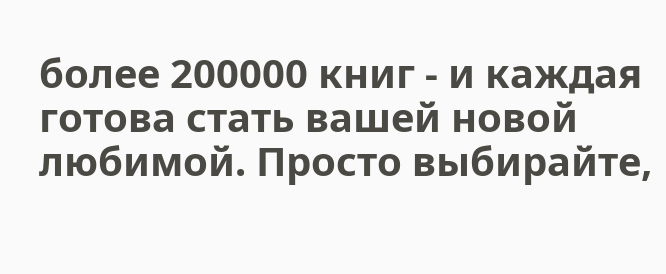более 200000 книг - и каждая готова стать вашей новой любимой. Просто выбирайте,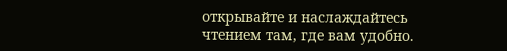открывайте и наслаждайтесь чтением там, где вам удобно.